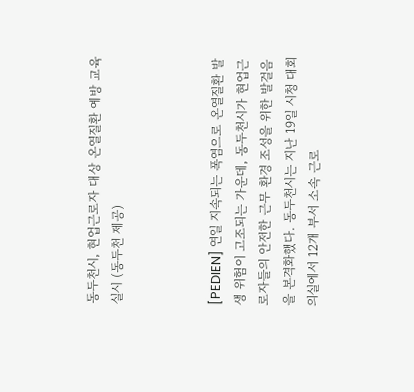동두천시, 현업근로자 대상 온열질환 예방 교육 실시 (동두천 제공)



[PEDIEN] 연일 지속되는 폭염으로 온열질환 발생 위험이 고조되는 가운데, 동두천시가 현업근로자들의 안전한 근무 환경 조성을 위한 발걸음을 본격화했다. 동두천시는 지난 19일 시청 대회의실에서 12개 부서 소속 근로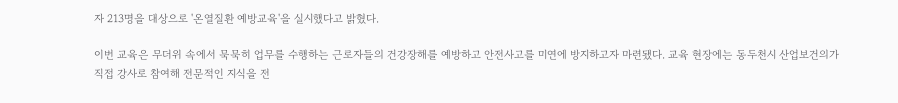자 213명을 대상으로 '온열질환 예방교육'을 실시했다고 밝혔다.

이번 교육은 무더위 속에서 묵묵히 업무를 수행하는 근로자들의 건강장해를 예방하고 안전사고를 미연에 방지하고자 마련됐다. 교육 현장에는 동두천시 산업보건의가 직접 강사로 참여해 전문적인 지식을 전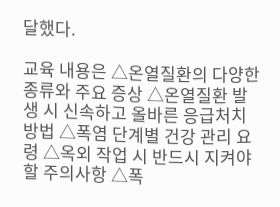달했다.

교육 내용은 △온열질환의 다양한 종류와 주요 증상 △온열질환 발생 시 신속하고 올바른 응급처치 방법 △폭염 단계별 건강 관리 요령 △옥외 작업 시 반드시 지켜야 할 주의사항 △폭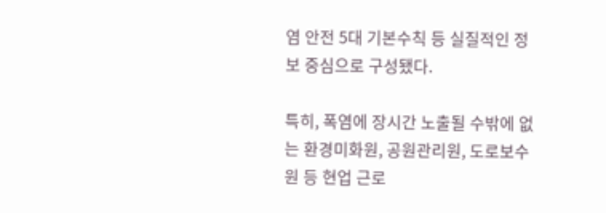염 안전 5대 기본수칙 등 실질적인 정보 중심으로 구성됐다.

특히, 폭염에 장시간 노출될 수밖에 없는 환경미화원, 공원관리원, 도로보수원 등 현업 근로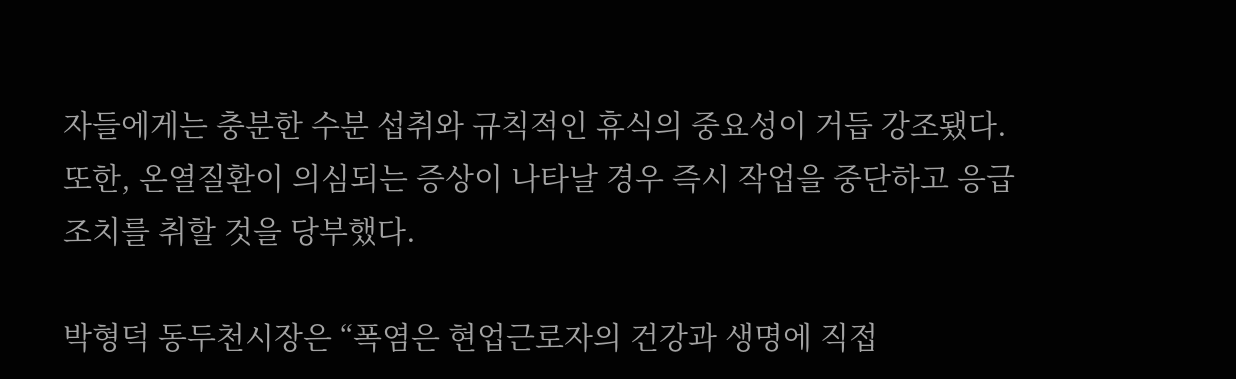자들에게는 충분한 수분 섭취와 규칙적인 휴식의 중요성이 거듭 강조됐다. 또한, 온열질환이 의심되는 증상이 나타날 경우 즉시 작업을 중단하고 응급조치를 취할 것을 당부했다.

박형덕 동두천시장은 “폭염은 현업근로자의 건강과 생명에 직접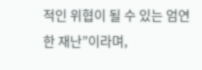적인 위협이 될 수 있는 엄연한 재난”이라며,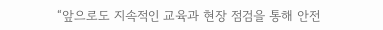“앞으로도 지속적인 교육과 현장 점검을 통해 안전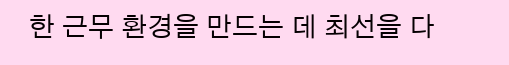한 근무 환경을 만드는 데 최선을 다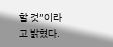할 것”이라고 밝혔다.